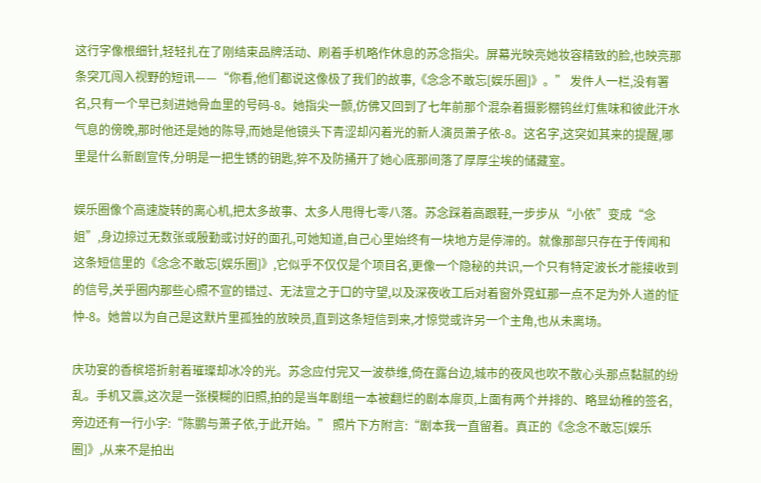这行字像根细针,轻轻扎在了刚结束品牌活动、刷着手机略作休息的苏念指尖。屏幕光映亮她妆容精致的脸,也映亮那条突兀闯入视野的短讯——“你看,他们都说这像极了我们的故事,《念念不敢忘[娱乐圈]》。” 发件人一栏,没有署名,只有一个早已刻进她骨血里的号码-8。她指尖一颤,仿佛又回到了七年前那个混杂着摄影棚钨丝灯焦味和彼此汗水气息的傍晚,那时他还是她的陈导,而她是他镜头下青涩却闪着光的新人演员萧子依-8。这名字,这突如其来的提醒,哪里是什么新剧宣传,分明是一把生锈的钥匙,猝不及防捅开了她心底那间落了厚厚尘埃的储藏室。

娱乐圈像个高速旋转的离心机,把太多故事、太多人甩得七零八落。苏念踩着高跟鞋,一步步从“小依”变成“念姐”,身边掠过无数张或殷勤或讨好的面孔,可她知道,自己心里始终有一块地方是停滞的。就像那部只存在于传闻和这条短信里的《念念不敢忘[娱乐圈]》,它似乎不仅仅是个项目名,更像一个隐秘的共识,一个只有特定波长才能接收到的信号,关乎圈内那些心照不宣的错过、无法宣之于口的守望,以及深夜收工后对着窗外霓虹那一点不足为外人道的怔忡-8。她曾以为自己是这默片里孤独的放映员,直到这条短信到来,才惊觉或许另一个主角,也从未离场。

庆功宴的香槟塔折射着璀璨却冰冷的光。苏念应付完又一波恭维,倚在露台边,城市的夜风也吹不散心头那点黏腻的纷乱。手机又震,这次是一张模糊的旧照,拍的是当年剧组一本被翻烂的剧本扉页,上面有两个并排的、略显幼稚的签名,旁边还有一行小字:“陈鹏与萧子依,于此开始。” 照片下方附言:“剧本我一直留着。真正的《念念不敢忘[娱乐圈]》,从来不是拍出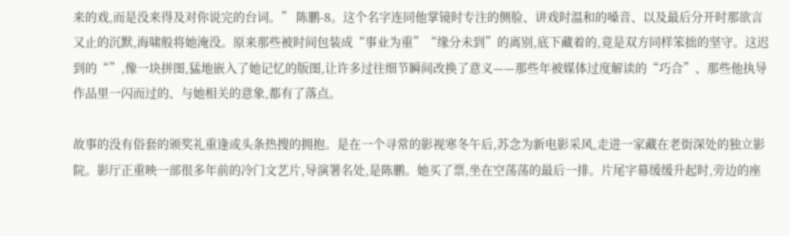来的戏,而是没来得及对你说完的台词。” 陈鹏-8。这个名字连同他掌镜时专注的侧脸、讲戏时温和的嗓音、以及最后分开时那欲言又止的沉默,海啸般将她淹没。原来那些被时间包装成“事业为重”“缘分未到”的离别,底下藏着的,竟是双方同样笨拙的坚守。这迟到的“”,像一块拼图,猛地嵌入了她记忆的版图,让许多过往细节瞬间改换了意义——那些年被媒体过度解读的“巧合”、那些他执导作品里一闪而过的、与她相关的意象,都有了落点。

故事的没有俗套的颁奖礼重逢或头条热搜的拥抱。是在一个寻常的影视寒冬午后,苏念为新电影采风,走进一家藏在老街深处的独立影院。影厅正重映一部很多年前的冷门文艺片,导演署名处,是陈鹏。她买了票,坐在空荡荡的最后一排。片尾字幕缓缓升起时,旁边的座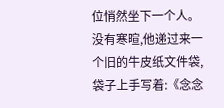位悄然坐下一个人。没有寒暄,他递过来一个旧的牛皮纸文件袋,袋子上手写着:《念念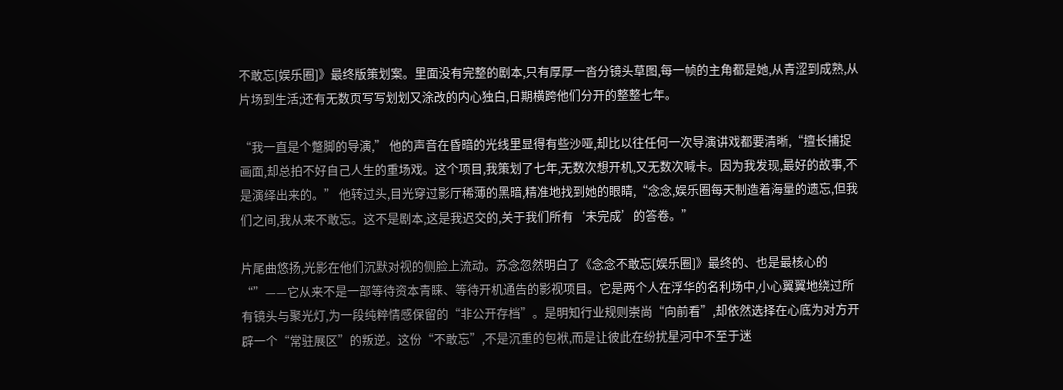不敢忘[娱乐圈]》最终版策划案。里面没有完整的剧本,只有厚厚一沓分镜头草图,每一帧的主角都是她,从青涩到成熟,从片场到生活;还有无数页写写划划又涂改的内心独白,日期横跨他们分开的整整七年。

“我一直是个蹩脚的导演,” 他的声音在昏暗的光线里显得有些沙哑,却比以往任何一次导演讲戏都要清晰,“擅长捕捉画面,却总拍不好自己人生的重场戏。这个项目,我策划了七年,无数次想开机,又无数次喊卡。因为我发现,最好的故事,不是演绎出来的。” 他转过头,目光穿过影厅稀薄的黑暗,精准地找到她的眼睛,“念念,娱乐圈每天制造着海量的遗忘,但我们之间,我从来不敢忘。这不是剧本,这是我迟交的,关于我们所有‘未完成’的答卷。”

片尾曲悠扬,光影在他们沉默对视的侧脸上流动。苏念忽然明白了《念念不敢忘[娱乐圈]》最终的、也是最核心的“”——它从来不是一部等待资本青睐、等待开机通告的影视项目。它是两个人在浮华的名利场中,小心翼翼地绕过所有镜头与聚光灯,为一段纯粹情感保留的“非公开存档”。是明知行业规则崇尚“向前看”,却依然选择在心底为对方开辟一个“常驻展区”的叛逆。这份“不敢忘”,不是沉重的包袱,而是让彼此在纷扰星河中不至于迷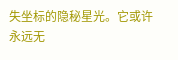失坐标的隐秘星光。它或许永远无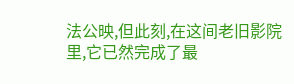法公映,但此刻,在这间老旧影院里,它已然完成了最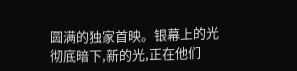圆满的独家首映。银幕上的光彻底暗下,新的光,正在他们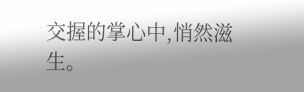交握的掌心中,悄然滋生。